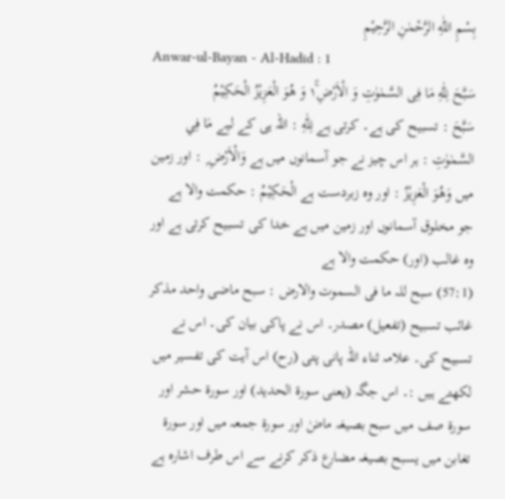بِسْمِ اللّٰهِ الرَّحْمٰنِ الرَّحِيْمِ
Anwar-ul-Bayan - Al-Hadid : 1
سَبَّحَ لِلّٰهِ مَا فِی السَّمٰوٰتِ وَ الْاَرْضِ١ۚ وَ هُوَ الْعَزِیْزُ الْحَكِیْمُ
سَبَّحَ : تسبیح کی ہے۔ کرتی ہے لِلّٰهِ : اللہ ہی کے لیے مَا فِي السَّمٰوٰتِ : ہر اس چیز نے جو آسمانوں میں ہے وَالْاَرْضِ ۭ : اور زمین میں وَهُوَ الْعَزِيْزُ : اور وہ زبردست ہے الْحَكِيْمُ : حکمت والا ہے
جو مخلوق آسمانوں اور زمین میں ہے خدا کی تسبیح کرتی ہے اور وہ غالب (اور) حکمت والا ہے
(57:1) سبح للہ ما فی السموت والارض : سبح ماضی واحد مذکر غائب تسبیح (تفعیل) مصدر۔ اس نے پاکی بیان کی۔ اس نے تسبیح کی۔ علامہ ثناء اللہ پانی پتی (رح) اس آیت کی تفسیر میں لکھتے ہیں :۔ اس جگہ (یعنی سورة الحدید) اور سورة حشر اور سورة صف میں سبح بصیغہ ماضٰ اور سورة جمعہ میں اور سورة تغابن میں یسبح بصیغہ مضارع ذکر کرنے سے اس طرف اشارہ ہے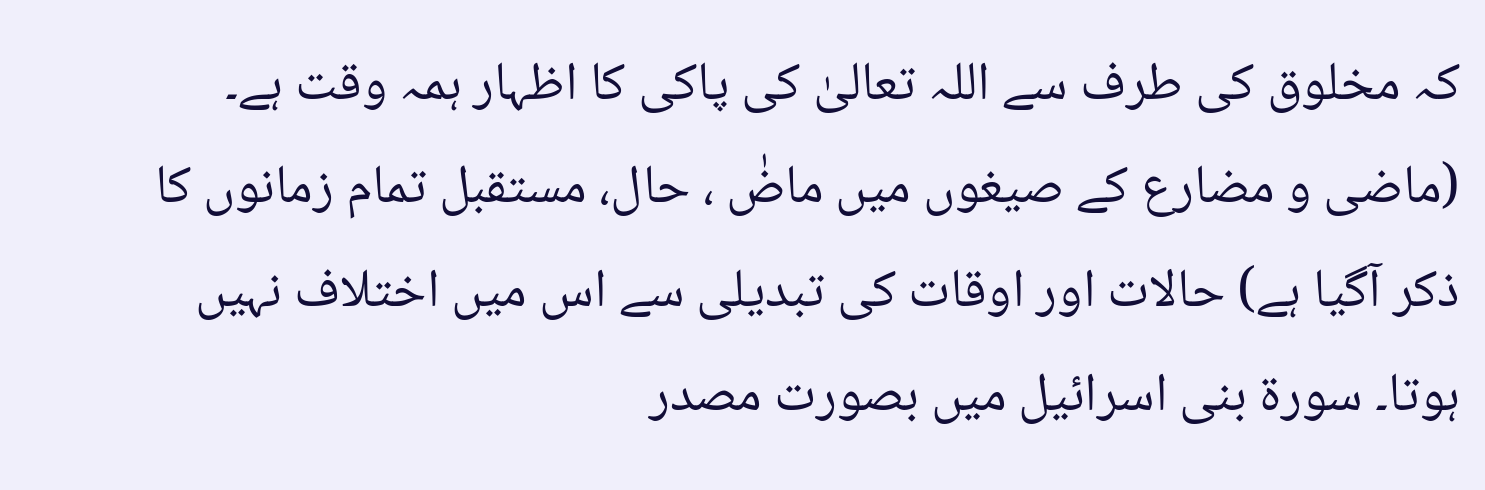کہ مخلوق کی طرف سے اللہ تعالیٰ کی پاکی کا اظہار ہمہ وقت ہے۔ (ماضی و مضارع کے صیغوں میں ماضٰ ، حال، مستقبل تمام زمانوں کا ذکر آگیا ہے) حالات اور اوقات کی تبدیلی سے اس میں اختلاف نہیں ہوتا۔ سورة بنی اسرائیل میں بصورت مصدر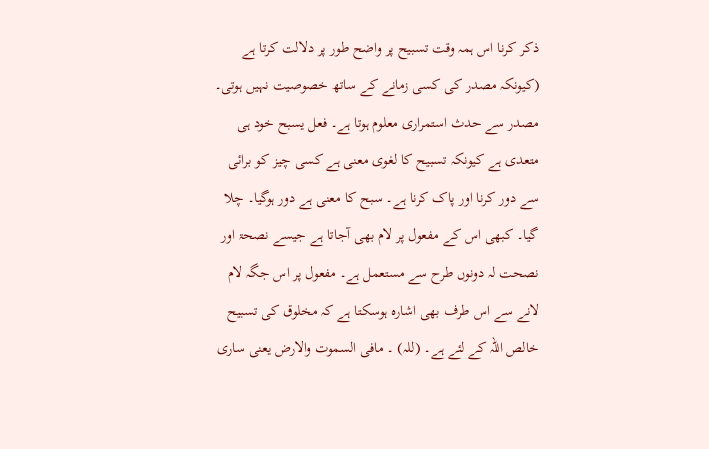ذکر کرنا اس ہمہ وقت تسبیح پر واضح طور پر دلالت کرتا ہے (کیونکہ مصدر کی کسی زمانے کے ساتھ خصوصیت نہیں ہوتی۔ مصدر سے حدث استمراری معلوم ہوتا ہے۔ فعل یسبح خود ہی متعدی ہے کیونکہ تسبیح کا لغوی معنی ہے کسی چیز کو برائی سے دور کرنا اور پاک کرنا ہے۔ سبح کا معنی ہے دور ہوگیا۔ چلا گیا۔ کبھی اس کے مفعول پر لام بھی آجاتا ہے جیسے نصحۃ اور نصحت لہ دونوں طرح سے مستعمل ہے۔ مفعول پر اس جگہ لام لانے سے اس طرف بھی اشارہ ہوسکتا ہے کہ مخلوق کی تسبیح خالص اللہ کے لئے ہے۔ (للہ) ۔ مافی السموت والارض یعنی ساری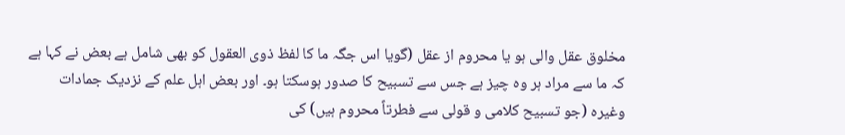مخلوق عقل والی ہو یا محروم از عقل (گویا اس جگہ ما کا لفظ ذوی العقول کو بھی شامل ہے بعض نے کہا ہے کہ ما سے مراد ہر وہ چیز ہے جس سے تسبیح کا صدور ہوسکتا ہو۔ اور بعض اہل علم کے نزدیک جمادات وغیرہ (جو تسبیح کلامی و قولی سے فطرتاً محروم ہیں) کی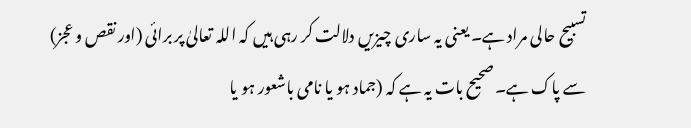تسبیح حالی مراد ہے۔ یعنی یہ ساری چیزیں دلالت کر رہی ہیں کہ اللہ تعالیٰ پر برائی (اور نقص و عجز) سے پاک ہے۔ صحیح بات یہ ہے کہ (جماد ہو یا نامی باشعور ہو یا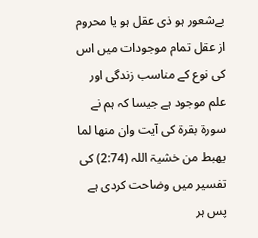بےشعور ہو ذی عقل ہو یا محروم از عقل تمام موجودات میں اس کی نوع کے مناسب زندگی اور علم موجود ہے جیسا کہ ہم نے سورة بقرۃ کی آیت وان منھا لما یھبط من خشیۃ اللہ (2:74) کی تفسیر میں وضاحت کردی ہے پس ہر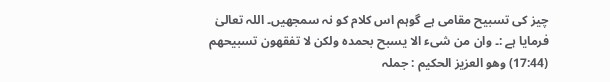چیز کی تسبیح مقامی ہے گوہم اس کلام کو نہ سمجھیں۔ اللہ تعالیٰ فرمایا ہے :۔ وان من شیء الا یسبح بحمدہ ولکن لا تفقھون تسبیحھم (17:44) وھو العزیز الحکیم : جملہ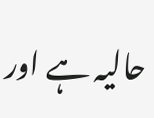حالیہ ہے اور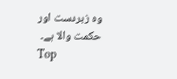وہ زبردست اور حکمت والا ہے۔
Top